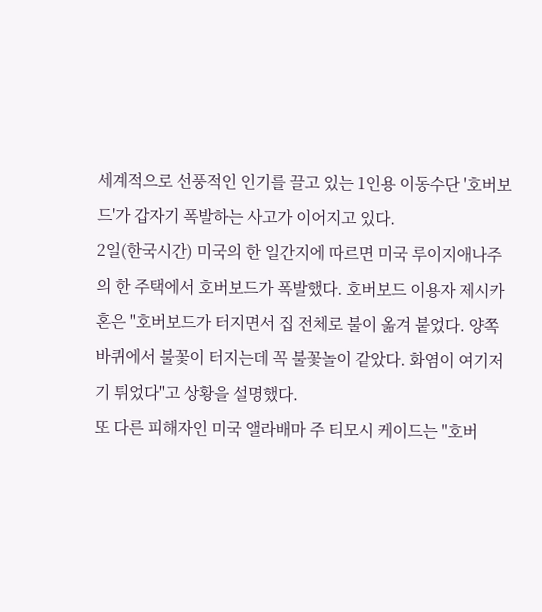세계적으로 선풍적인 인기를 끌고 있는 1인용 이동수단 '호버보드'가 갑자기 폭발하는 사고가 이어지고 있다.
2일(한국시간) 미국의 한 일간지에 따르면 미국 루이지애나주의 한 주택에서 호버보드가 폭발했다. 호버보드 이용자 제시카 혼은 "호버보드가 터지면서 집 전체로 불이 옮겨 붙었다. 양쪽 바퀴에서 불꽃이 터지는데 꼭 불꽃놀이 같았다. 화염이 여기저기 튀었다"고 상황을 설명했다.
또 다른 피해자인 미국 앨라배마 주 티모시 케이드는 "호버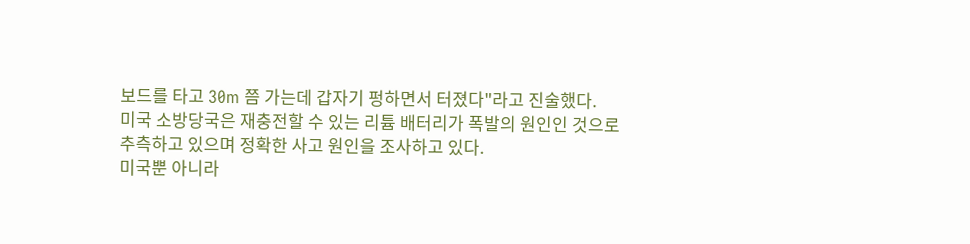보드를 타고 30m 쯤 가는데 갑자기 펑하면서 터졌다"라고 진술했다.
미국 소방당국은 재충전할 수 있는 리튬 배터리가 폭발의 원인인 것으로 추측하고 있으며 정확한 사고 원인을 조사하고 있다.
미국뿐 아니라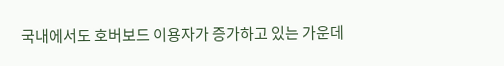국내에서도 호버보드 이용자가 증가하고 있는 가운데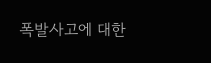폭발사고에 대한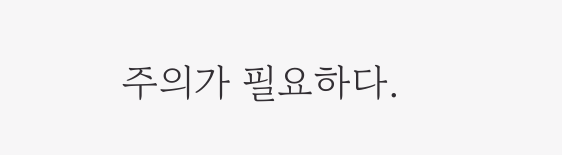주의가 필요하다.